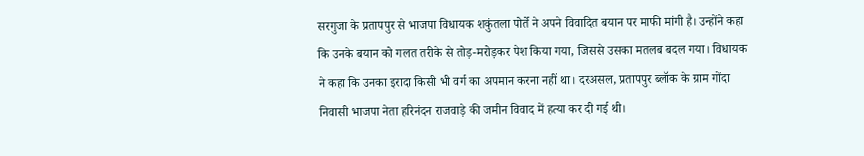सरगुजा के प्रतापपुर से भाजपा विधायक शकुंतला पोर्ते ने अपने विवादित बयान पर माफी मांगी है। उन्होंने कहा कि उनके बयान को गलत तरीके से तोड़-मरोड़कर पेश किया गया, जिससे उसका मतलब बदल गया। विधायक ने कहा कि उनका इरादा किसी भी वर्ग का अपमान करना नहीं था। दरअसल, प्रतापपुर ब्लॉक के ग्राम गोंदा निवासी भाजपा नेता हरिनंदन राजवाड़े की जमीन विवाद में हत्या कर दी गई थी।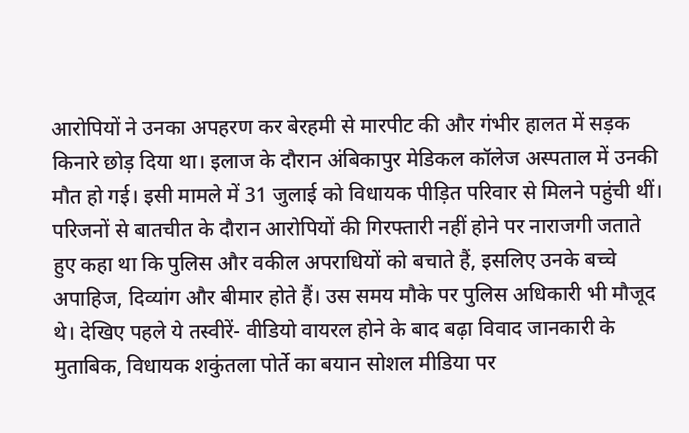आरोपियों ने उनका अपहरण कर बेरहमी से मारपीट की और गंभीर हालत में सड़क किनारे छोड़ दिया था। इलाज के दौरान अंबिकापुर मेडिकल कॉलेज अस्पताल में उनकी मौत हो गई। इसी मामले में 31 जुलाई को विधायक पीड़ित परिवार से मिलने पहुंची थीं। परिजनों से बातचीत के दौरान आरोपियों की गिरफ्तारी नहीं होने पर नाराजगी जताते हुए कहा था कि पुलिस और वकील अपराधियों को बचाते हैं, इसलिए उनके बच्चे अपाहिज, दिव्यांग और बीमार होते हैं। उस समय मौके पर पुलिस अधिकारी भी मौजूद थे। देखिए पहले ये तस्वीरें- वीडियो वायरल होने के बाद बढ़ा विवाद जानकारी के मुताबिक, विधायक शकुंतला पोर्ते का बयान सोशल मीडिया पर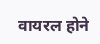वायरल होने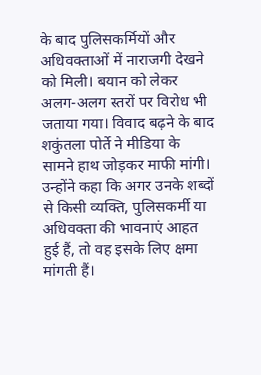के बाद पुलिसकर्मियों और अधिवक्ताओं में नाराजगी देखने को मिली। बयान को लेकर अलग-अलग स्तरों पर विरोध भी जताया गया। विवाद बढ़ने के बाद शकुंतला पोर्ते ने मीडिया के सामने हाथ जोड़कर माफी मांगी। उन्होंने कहा कि अगर उनके शब्दों से किसी व्यक्ति, पुलिसकर्मी या अधिवक्ता की भावनाएं आहत हुई हैं, तो वह इसके लिए क्षमा मांगती हैं।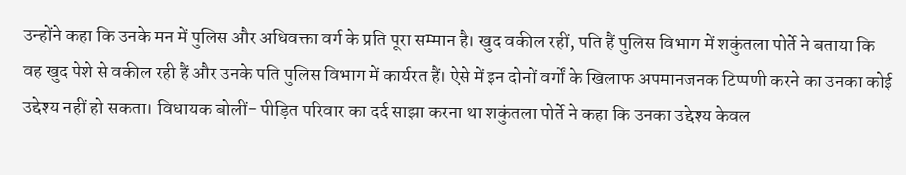उन्होंने कहा कि उनके मन में पुलिस और अधिवक्ता वर्ग के प्रति पूरा सम्मान है। खुद वकील रहीं, पति हैं पुलिस विभाग में शकुंतला पोर्ते ने बताया कि वह खुद पेशे से वकील रही हैं और उनके पति पुलिस विभाग में कार्यरत हैं। ऐसे में इन दोनों वर्गों के खिलाफ अपमानजनक टिप्पणी करने का उनका कोई उद्देश्य नहीं हो सकता। विधायक बोलीं- पीड़ित परिवार का दर्द साझा करना था शकुंतला पोर्ते ने कहा कि उनका उद्देश्य केवल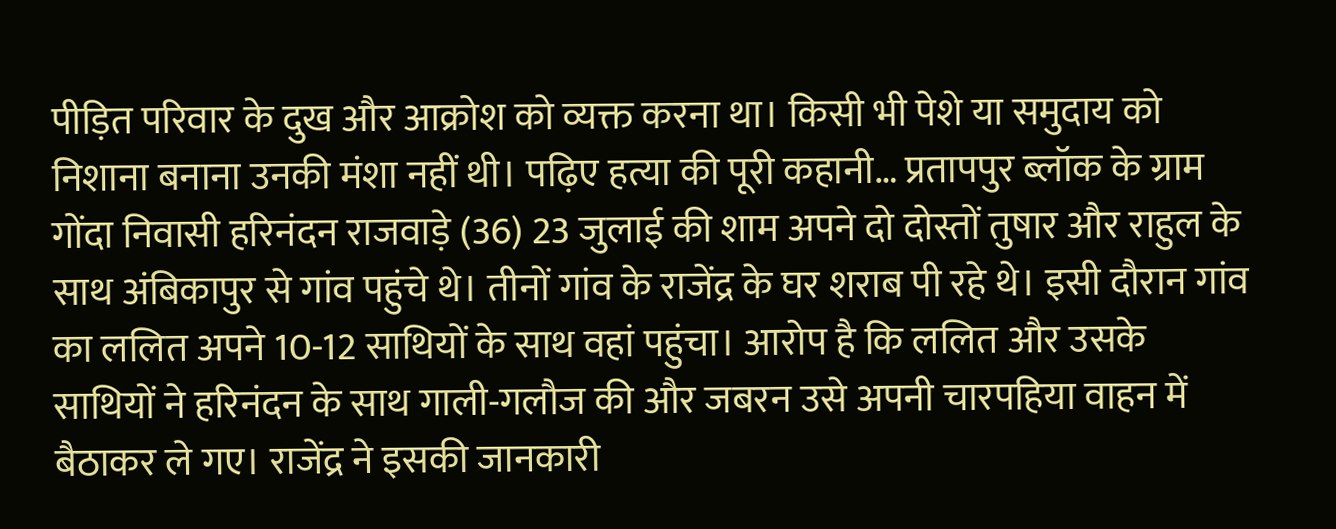पीड़ित परिवार के दुख और आक्रोश को व्यक्त करना था। किसी भी पेशे या समुदाय को निशाना बनाना उनकी मंशा नहीं थी। पढ़िए हत्या की पूरी कहानी… प्रतापपुर ब्लॉक के ग्राम गोंदा निवासी हरिनंदन राजवाड़े (36) 23 जुलाई की शाम अपने दो दोस्तों तुषार और राहुल के साथ अंबिकापुर से गांव पहुंचे थे। तीनों गांव के राजेंद्र के घर शराब पी रहे थे। इसी दौरान गांव का ललित अपने 10-12 साथियों के साथ वहां पहुंचा। आरोप है कि ललित और उसके साथियों ने हरिनंदन के साथ गाली-गलौज की और जबरन उसे अपनी चारपहिया वाहन में बैठाकर ले गए। राजेंद्र ने इसकी जानकारी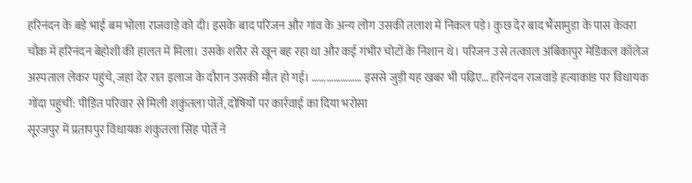हरिनंदन के बड़े भाई बम भोला राजवाड़े को दी। इसके बाद परिजन और गांव के अन्य लोग उसकी तलाश में निकल पड़े। कुछ देर बाद भैंसामुड़ा के पास केवरा चौक में हरिनंदन बेहोशी की हालत में मिला। उसके शरीर से खून बह रहा था और कई गंभीर चोटों के निशान थे। परिजन उसे तत्काल अंबिकापुर मेडिकल कॉलेज अस्पताल लेकर पहुंचे, जहां देर रात इलाज के दौरान उसकी मौत हो गई। ………………… इससे जुड़ी यह खबर भी पढ़िए… हरिनंदन राजवाड़े हत्याकांड पर विधायक गोंदा पहुंचीं: पीड़ित परिवार से मिली शकुंतला पोर्ते, दोषियों पर कार्रवाई का दिया भरोसा
सूरजपुर में प्रतापपुर विधायक शकुंतला सिंह पोर्ते ने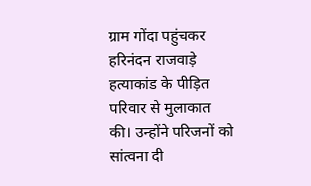ग्राम गोंदा पहुंचकर हरिनंदन राजवाड़े हत्याकांड के पीड़ित परिवार से मुलाकात की। उन्होंने परिजनों को सांत्वना दी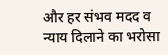और हर संभव मदद व न्याय दिलाने का भरोसा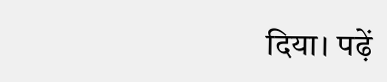दिया। पढ़ें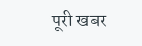पूरी खबर